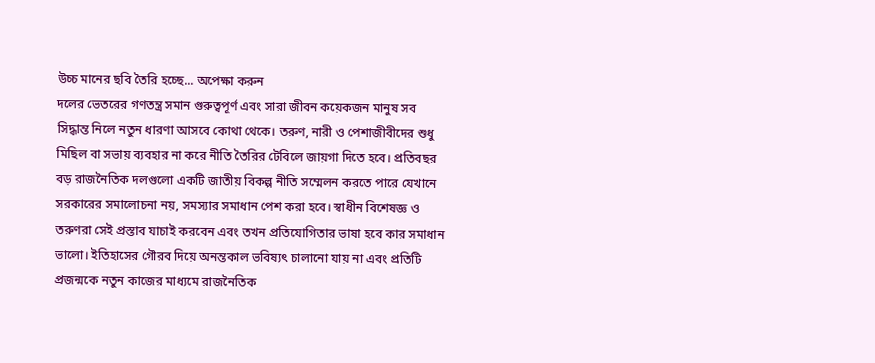উচ্চ মানের ছবি তৈরি হচ্ছে... অপেক্ষা করুন
দলের ভেতরের গণতন্ত্র সমান গুরুত্বপূর্ণ এবং সারা জীবন কয়েকজন মানুষ সব সিদ্ধান্ত নিলে নতুন ধারণা আসবে কোথা থেকে। তরুণ, নারী ও পেশাজীবীদের শুধু মিছিল বা সভায় ব্যবহার না করে নীতি তৈরির টেবিলে জায়গা দিতে হবে। প্রতিবছর বড় রাজনৈতিক দলগুলো একটি জাতীয় বিকল্প নীতি সম্মেলন করতে পারে যেখানে সরকারের সমালোচনা নয়, সমস্যার সমাধান পেশ করা হবে। স্বাধীন বিশেষজ্ঞ ও তরুণরা সেই প্রস্তাব যাচাই করবেন এবং তখন প্রতিযোগিতার ভাষা হবে কার সমাধান ভালো। ইতিহাসের গৌরব দিয়ে অনন্তকাল ভবিষ্যৎ চালানো যায় না এবং প্রতিটি প্রজন্মকে নতুন কাজের মাধ্যমে রাজনৈতিক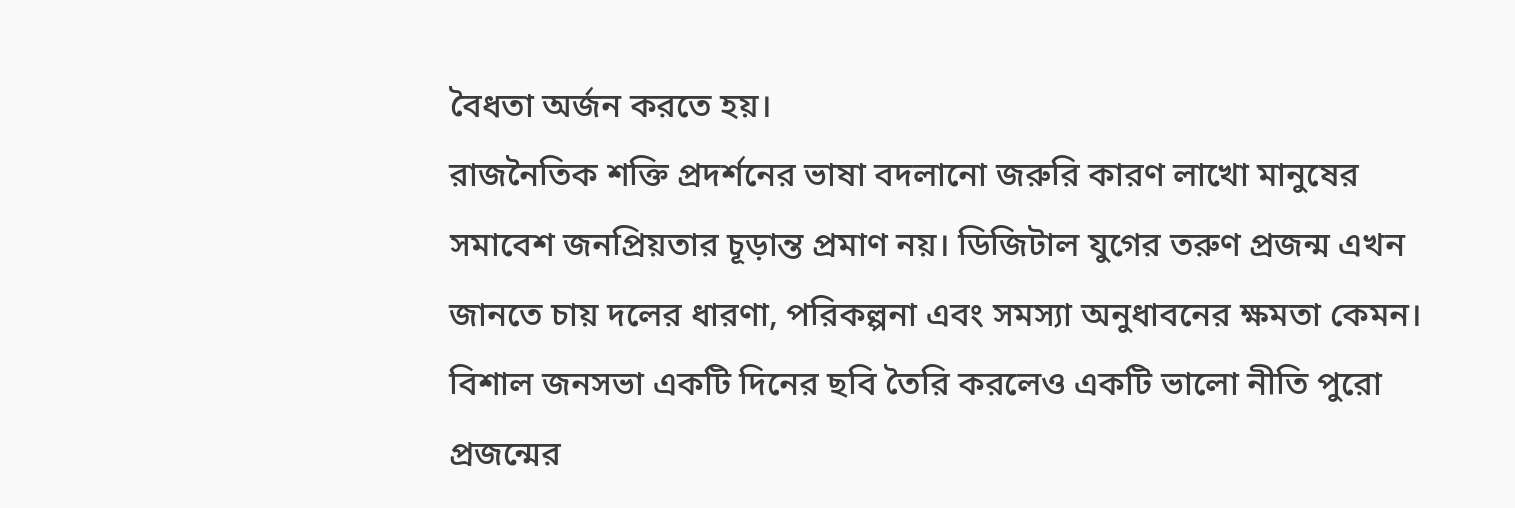বৈধতা অর্জন করতে হয়।
রাজনৈতিক শক্তি প্রদর্শনের ভাষা বদলানো জরুরি কারণ লাখো মানুষের সমাবেশ জনপ্রিয়তার চূড়ান্ত প্রমাণ নয়। ডিজিটাল যুগের তরুণ প্রজন্ম এখন জানতে চায় দলের ধারণা, পরিকল্পনা এবং সমস্যা অনুধাবনের ক্ষমতা কেমন। বিশাল জনসভা একটি দিনের ছবি তৈরি করলেও একটি ভালো নীতি পুরো প্রজন্মের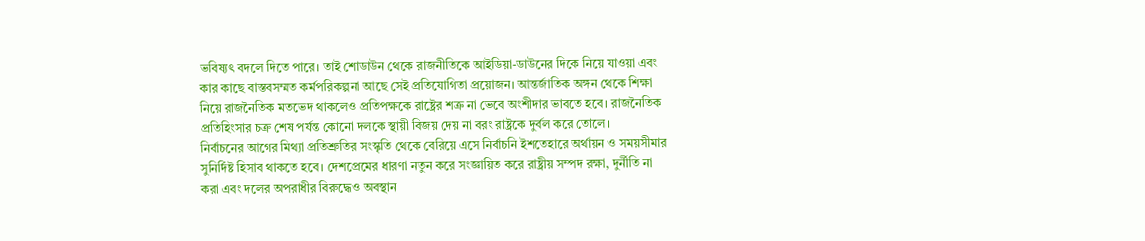ভবিষ্যৎ বদলে দিতে পারে। তাই শোডাউন থেকে রাজনীতিকে আইডিয়া-ডাউনের দিকে নিয়ে যাওয়া এবং কার কাছে বাস্তবসম্মত কর্মপরিকল্পনা আছে সেই প্রতিযোগিতা প্রয়োজন। আন্তর্জাতিক অঙ্গন থেকে শিক্ষা নিয়ে রাজনৈতিক মতভেদ থাকলেও প্রতিপক্ষকে রাষ্ট্রের শত্রু না ভেবে অংশীদার ভাবতে হবে। রাজনৈতিক প্রতিহিংসার চক্র শেষ পর্যন্ত কোনো দলকে স্থায়ী বিজয় দেয় না বরং রাষ্ট্রকে দুর্বল করে তোলে।
নির্বাচনের আগের মিথ্যা প্রতিশ্রুতির সংস্কৃতি থেকে বেরিয়ে এসে নির্বাচনি ইশতেহারে অর্থায়ন ও সময়সীমার সুনির্দিষ্ট হিসাব থাকতে হবে। দেশপ্রেমের ধারণা নতুন করে সংজ্ঞায়িত করে রাষ্ট্রীয় সম্পদ রক্ষা, দুর্নীতি না করা এবং দলের অপরাধীর বিরুদ্ধেও অবস্থান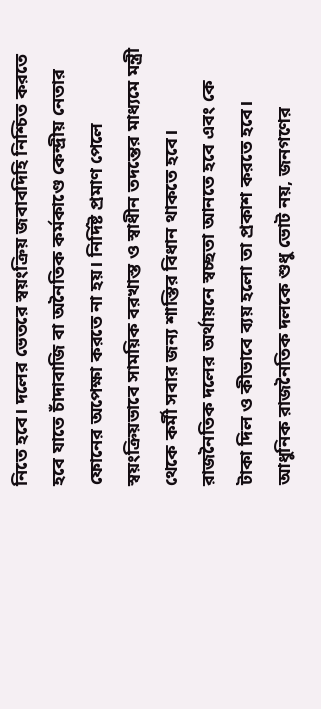নিতে হবে। দলের ভেতরে স্বয়ংক্রিয় জবাবদিহি নিশ্চিত করতে হবে যাতে চাঁদাবাজি বা অনৈতিক কর্মকাণ্ডে কেন্দ্রীয় নেতার ফোনের অপেক্ষা করতে না হয়। নির্দিষ্ট প্রমাণ পেলে স্বয়ংক্রিয়ভাবে সাময়িক বরখাস্ত ও স্বাধীন তদন্তের মাধ্যমে মন্ত্রী থেকে কর্মী সবার জন্য শাস্তির বিধান থাকতে হবে। রাজনৈতিক দলের অর্থায়নে স্বচ্ছতা আনতে হবে এবং কে টাকা দিল ও কীভাবে ব্যয় হলো তা প্রকাশ করতে হবে। আধুনিক রাজনৈতিক দলকে শুধু ভোট নয়, জনগণের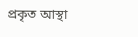প্রকৃত আস্থা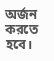অর্জন করতে হবে।